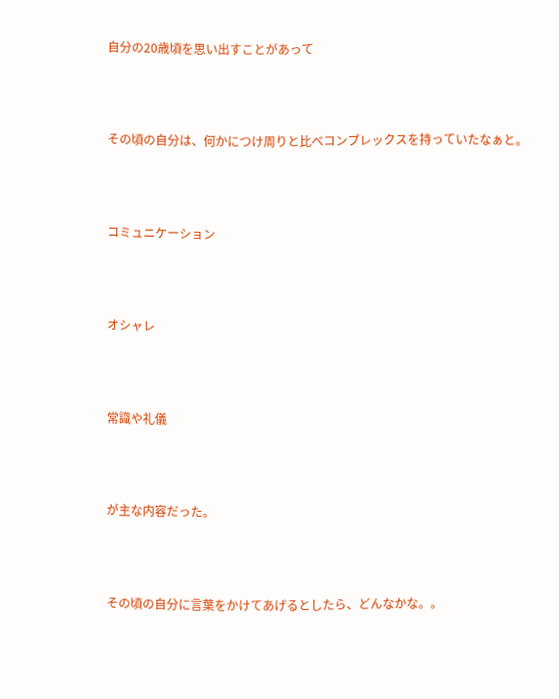自分の20歳頃を思い出すことがあって



その頃の自分は、何かにつけ周りと比べコンプレックスを持っていたなぁと。



コミュニケーション



オシャレ



常識や礼儀



が主な内容だった。



その頃の自分に言葉をかけてあげるとしたら、どんなかな。。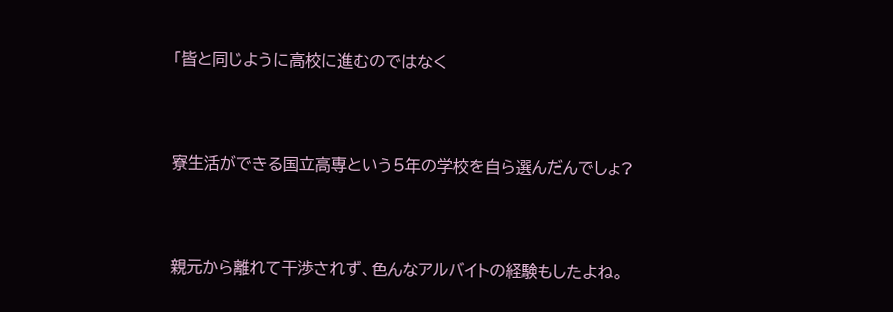「皆と同じように高校に進むのではなく



寮生活ができる国立高専という5年の学校を自ら選んだんでしょ?



親元から離れて干渉されず、色んなアルバイトの経験もしたよね。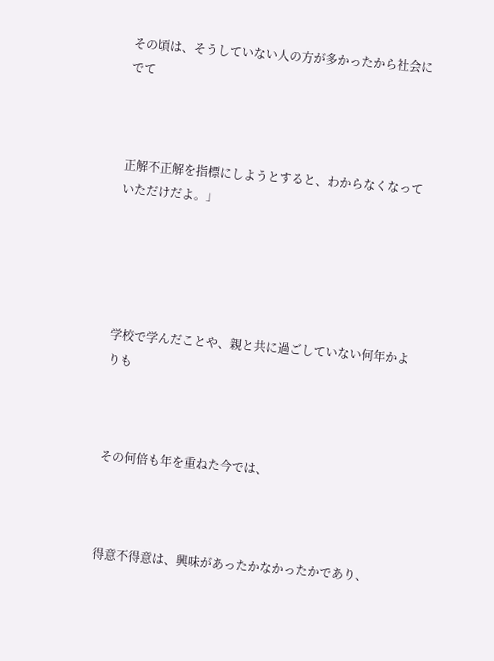その頃は、そうしていない人の方が多かったから社会にでて



正解不正解を指標にしようとすると、わからなくなっていただけだよ。」





学校で学んだことや、親と共に過ごしていない何年かよりも



その何倍も年を重ねた今では、



得意不得意は、興味があったかなかったかであり、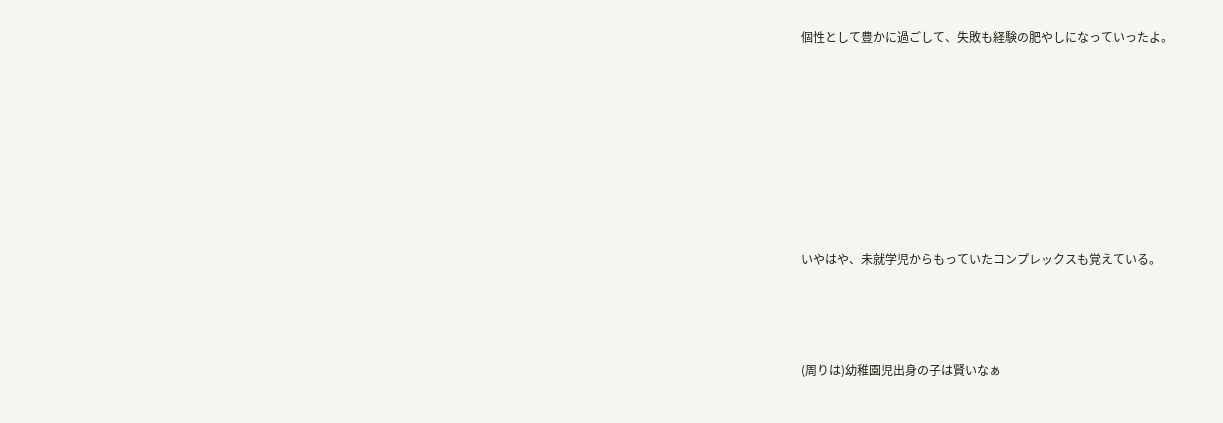個性として豊かに過ごして、失敗も経験の肥やしになっていったよ。







いやはや、未就学児からもっていたコンプレックスも覚えている。



(周りは)幼稚園児出身の子は賢いなぁ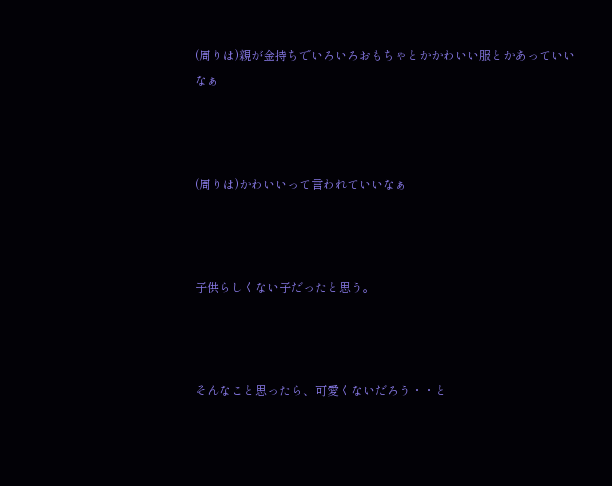(周りは)親が金持ちでいろいろおもちゃとかかわいい服とかあっていいなぁ



(周りは)かわいいって言われていいなぁ



子供らしくない子だったと思う。



そんなこと思ったら、可愛くないだろう・・と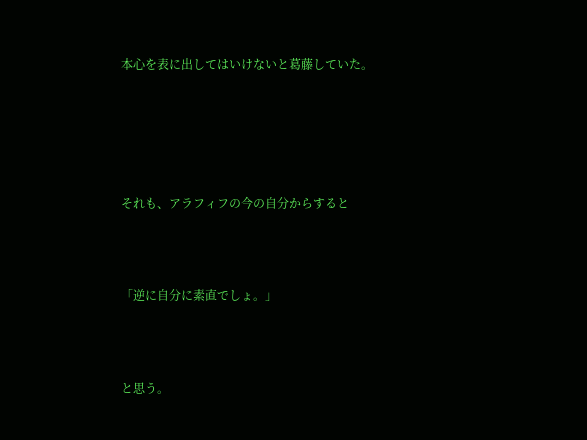本心を表に出してはいけないと葛藤していた。





それも、アラフィフの今の自分からすると



「逆に自分に素直でしょ。」



と思う。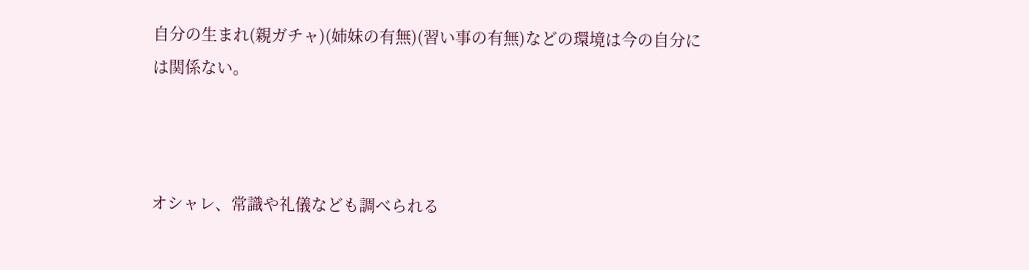自分の生まれ(親ガチャ)(姉妹の有無)(習い事の有無)などの環境は今の自分には関係ない。



オシャレ、常識や礼儀なども調べられる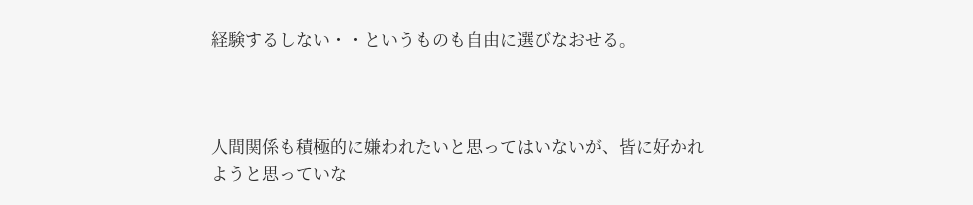経験するしない・・というものも自由に選びなおせる。



人間関係も積極的に嫌われたいと思ってはいないが、皆に好かれようと思っていな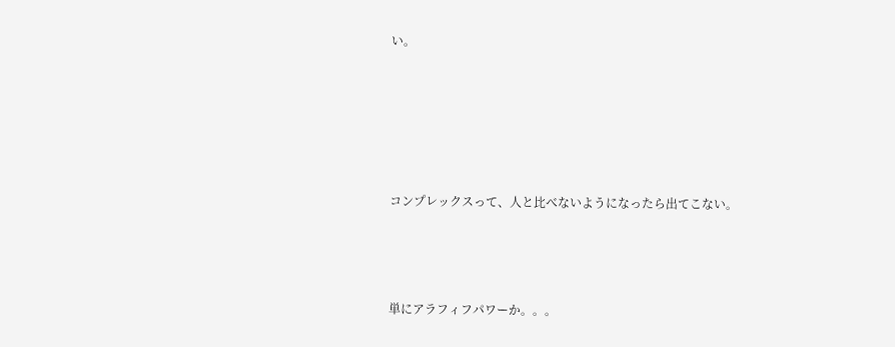い。





コンプレックスって、人と比べないようになったら出てこない。



単にアラフィフパワーか。。。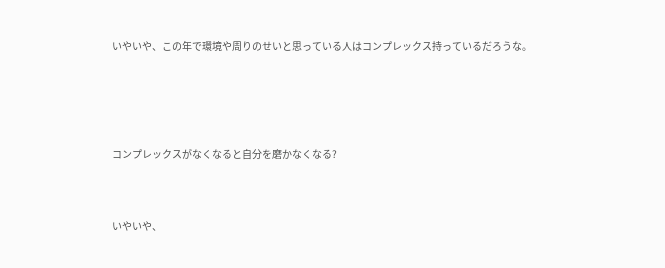いやいや、この年で環境や周りのせいと思っている人はコンプレックス持っているだろうな。





コンプレックスがなくなると自分を磨かなくなる?



いやいや、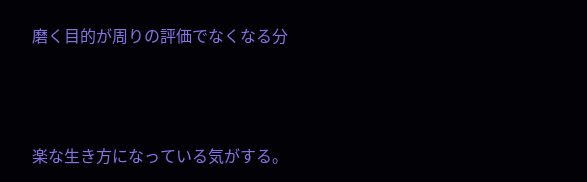磨く目的が周りの評価でなくなる分



楽な生き方になっている気がする。